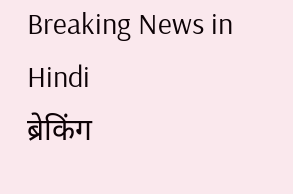Breaking News in Hindi
ब्रेकिंग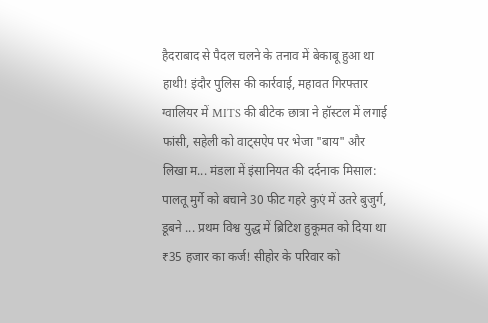हैदराबाद से पैदल चलने के तनाव में बेकाबू हुआ था हाथी! इंदौर पुलिस की कार्रवाई, महावत गिरफ्तार ग्वालियर में MITS की बीटेक छात्रा ने हॉस्टल में लगाई फांसी, सहेली को वाट्सऐप पर भेजा "बाय" और लिखा म... मंडला में इंसानियत की दर्दनाक मिसाल: पालतू मुर्गे को बचाने 30 फीट गहरे कुएं में उतरे बुजुर्ग, डूबने ... प्रथम विश्व युद्ध में ब्रिटिश हुकूमत को दिया था ₹35 हजार का कर्ज! सीहोर के परिवार को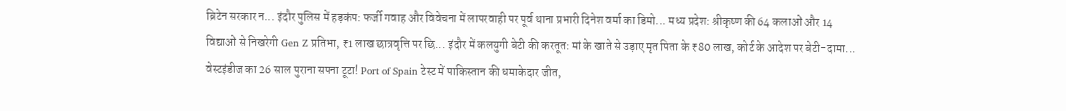ब्रिटेन सरकार न... इंदौर पुलिस में हड़कंप: फर्जी गवाह और विवेचना में लापरवाही पर पूर्व थाना प्रभारी दिनेश वर्मा का डिमो... मध्य प्रदेश: श्रीकृष्ण की 64 कलाओं और 14 विद्याओं से निखरेगी Gen Z प्रतिभा, ₹1 लाख छात्रवृत्ति पर छि... इंदौर में कलयुगी बेटी की करतूत: मां के खाते से उड़ाए मृत पिता के ₹80 लाख, कोर्ट के आदेश पर बेटी-दामा... वेस्टइंडीज का 26 साल पुराना सपना टूटा! Port of Spain टेस्ट में पाकिस्तान की धमाकेदार जीत,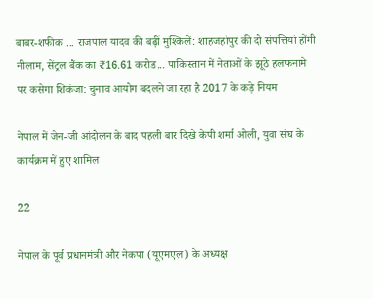बाबर-शफीक ... राजपाल यादव की बढ़ीं मुश्किलें: शाहजहांपुर की दो संपत्तियां होंगी नीलाम, सेंट्रल बैंक का ₹16.61 करोड... पाकिस्तान में नेताओं के झूठे हलफनामे पर कसेगा शिकंजा: चुनाव आयोग बदलने जा रहा है 2017 के कड़े नियम

नेपाल में जेन-जी आंदोलन के बाद पहली बार दिखे केपी शर्मा ओली, युवा संघ के कार्यक्रम में हुए शामिल

22

नेपाल के पूर्व प्रधानमंत्री और नेकपा (यूएमएल) के अध्यक्ष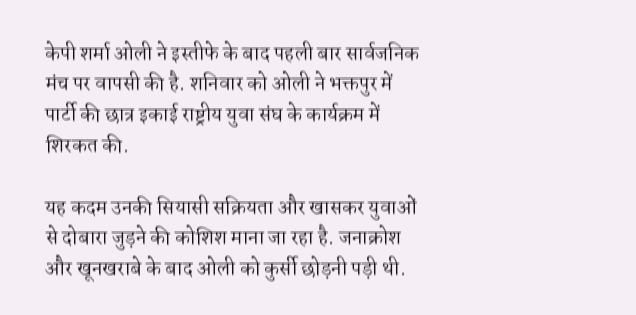केपी शर्मा ओली ने इस्तीफे के बाद पहली बार सार्वजनिक मंच पर वापसी की है. शनिवार को ओली ने भक्तपुर में पार्टी की छात्र इकाई राष्ट्रीय युवा संघ के कार्यक्रम में शिरकत की.

यह कदम उनकी सियासी सक्रियता और खासकर युवाओं से दोबारा जुड़ने की कोशिश माना जा रहा है. जनाक्रोश और खूनखराबे के बाद ओली को कुर्सी छोड़नी पड़ी थी.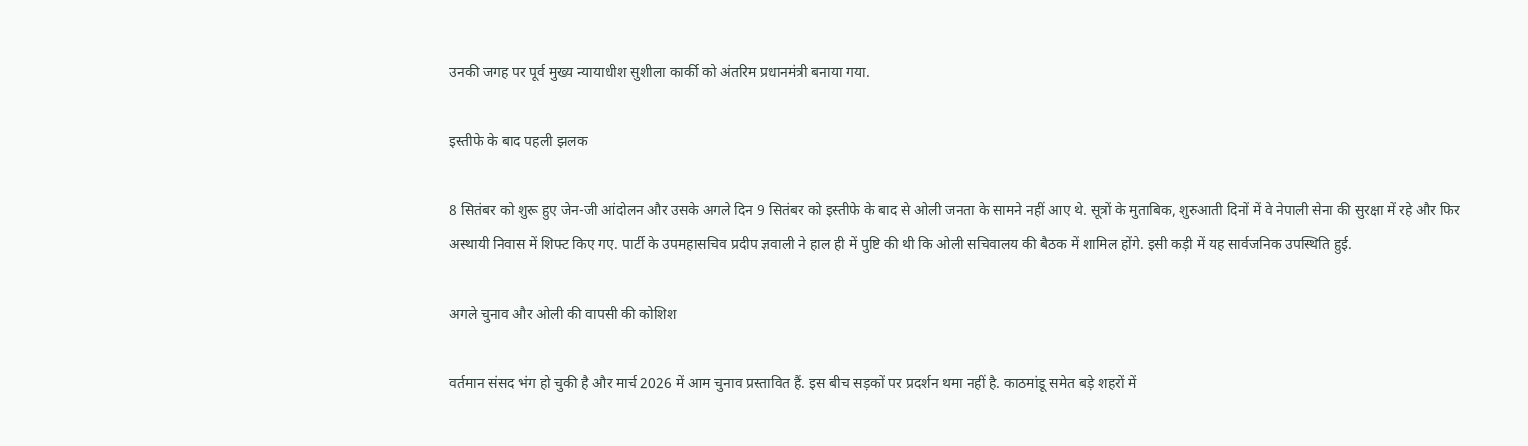उनकी जगह पर पूर्व मुख्य न्यायाधीश सुशीला कार्की को अंतरिम प्रधानमंत्री बनाया गया.

इस्तीफे के बाद पहली झलक

8 सितंबर को शुरू हुए जेन-जी आंदोलन और उसके अगले दिन 9 सितंबर को इस्तीफे के बाद से ओली जनता के सामने नहीं आए थे. सूत्रों के मुताबिक, शुरुआती दिनों में वे नेपाली सेना की सुरक्षा में रहे और फिर अस्थायी निवास में शिफ्ट किए गए. पार्टी के उपमहासचिव प्रदीप ज्ञवाली ने हाल ही में पुष्टि की थी कि ओली सचिवालय की बैठक में शामिल होंगे. इसी कड़ी में यह सार्वजनिक उपस्थिति हुई.

अगले चुनाव और ओली की वापसी की कोशिश

वर्तमान संसद भंग हो चुकी है और मार्च 2026 में आम चुनाव प्रस्तावित हैं. इस बीच सड़कों पर प्रदर्शन थमा नहीं है. काठमांडू समेत बड़े शहरों में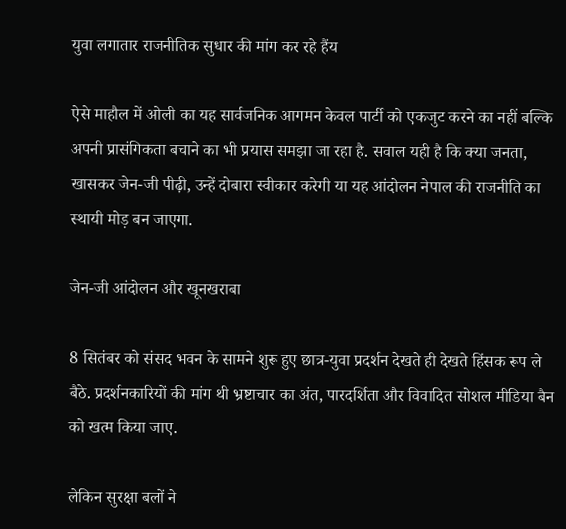युवा लगातार राजनीतिक सुधार की मांग कर रहे हैंय

ऐसे माहौल में ओली का यह सार्वजनिक आगमन केवल पार्टी को एकजुट करने का नहीं बल्कि अपनी प्रासंगिकता बचाने का भी प्रयास समझा जा रहा है. सवाल यही है कि क्या जनता, खासकर जेन-जी पीढ़ी, उन्हें दोबारा स्वीकार करेगी या यह आंदोलन नेपाल की राजनीति का स्थायी मोड़ बन जाएगा.

जेन-जी आंदोलन और खूनखराबा

8 सितंबर को संसद भवन के सामने शुरू हुए छात्र-युवा प्रदर्शन देखते ही देखते हिंसक रूप ले बैठे. प्रदर्शनकारियों की मांग थी भ्रष्टाचार का अंत, पारदर्शिता और विवादित सोशल मीडिया बैन को खत्म किया जाए.

लेकिन सुरक्षा बलों ने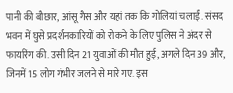पानी की बौछार, आंसू गैस और यहां तक कि गोलियां चलाईं. संसद भवन में घुसे प्रदर्शनकारियों को रोकने के लिए पुलिस ने अंदर से फायरिंग की. उसी दिन 21 युवाओं की मौत हुई, अगले दिन 39 और, जिनमें 15 लोग गंभीर जलने से मारे गए. इस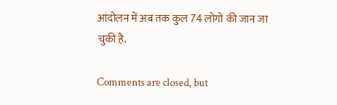आंदोलन में अब तक कुल 74 लोगों की जान जा चुकी है.

Comments are closed, but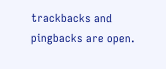trackbacks and pingbacks are open.